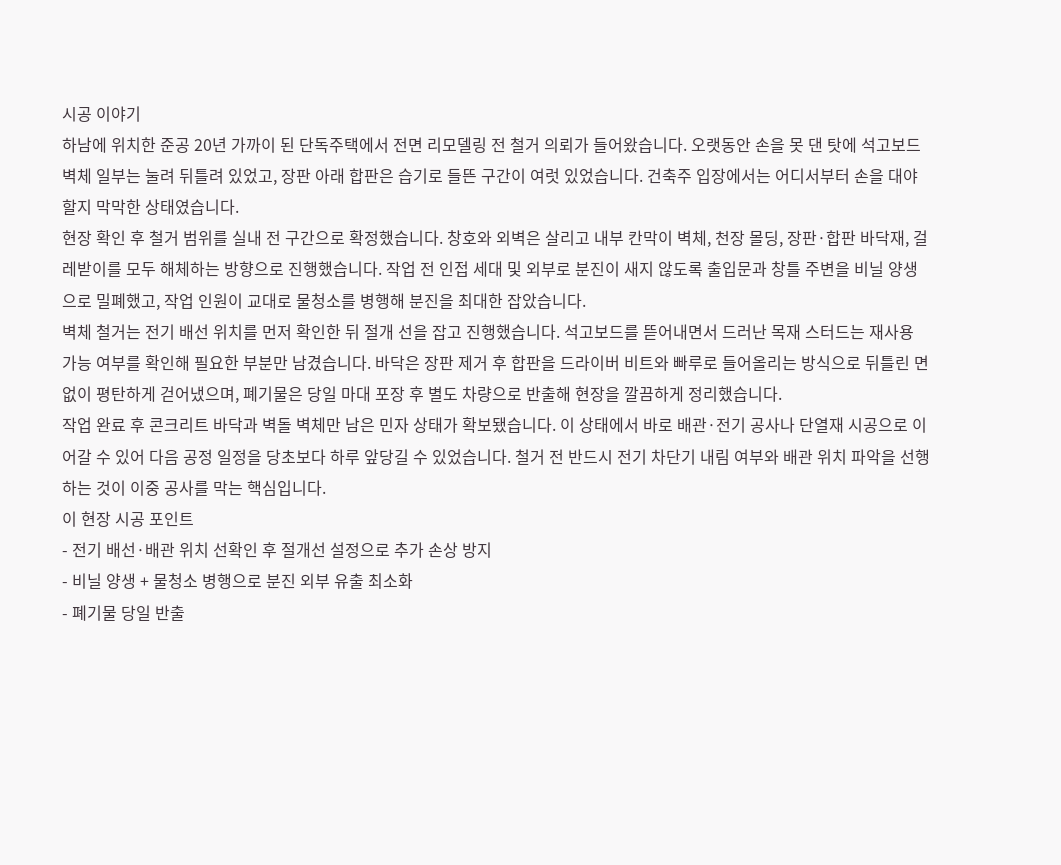시공 이야기
하남에 위치한 준공 20년 가까이 된 단독주택에서 전면 리모델링 전 철거 의뢰가 들어왔습니다. 오랫동안 손을 못 댄 탓에 석고보드 벽체 일부는 눌려 뒤틀려 있었고, 장판 아래 합판은 습기로 들뜬 구간이 여럿 있었습니다. 건축주 입장에서는 어디서부터 손을 대야 할지 막막한 상태였습니다.
현장 확인 후 철거 범위를 실내 전 구간으로 확정했습니다. 창호와 외벽은 살리고 내부 칸막이 벽체, 천장 몰딩, 장판·합판 바닥재, 걸레받이를 모두 해체하는 방향으로 진행했습니다. 작업 전 인접 세대 및 외부로 분진이 새지 않도록 출입문과 창틀 주변을 비닐 양생으로 밀폐했고, 작업 인원이 교대로 물청소를 병행해 분진을 최대한 잡았습니다.
벽체 철거는 전기 배선 위치를 먼저 확인한 뒤 절개 선을 잡고 진행했습니다. 석고보드를 뜯어내면서 드러난 목재 스터드는 재사용 가능 여부를 확인해 필요한 부분만 남겼습니다. 바닥은 장판 제거 후 합판을 드라이버 비트와 빠루로 들어올리는 방식으로 뒤틀린 면 없이 평탄하게 걷어냈으며, 폐기물은 당일 마대 포장 후 별도 차량으로 반출해 현장을 깔끔하게 정리했습니다.
작업 완료 후 콘크리트 바닥과 벽돌 벽체만 남은 민자 상태가 확보됐습니다. 이 상태에서 바로 배관·전기 공사나 단열재 시공으로 이어갈 수 있어 다음 공정 일정을 당초보다 하루 앞당길 수 있었습니다. 철거 전 반드시 전기 차단기 내림 여부와 배관 위치 파악을 선행하는 것이 이중 공사를 막는 핵심입니다.
이 현장 시공 포인트
- 전기 배선·배관 위치 선확인 후 절개선 설정으로 추가 손상 방지
- 비닐 양생 + 물청소 병행으로 분진 외부 유출 최소화
- 폐기물 당일 반출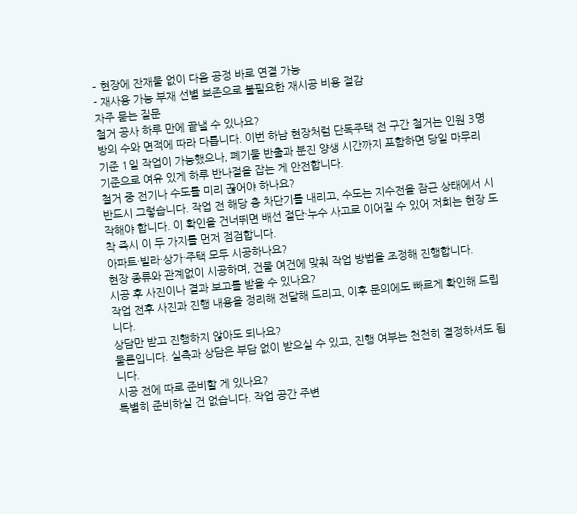– 현장에 잔재물 없이 다음 공정 바로 연결 가능
- 재사용 가능 부재 선별 보존으로 불필요한 재시공 비용 절감
자주 묻는 질문
철거 공사 하루 만에 끝낼 수 있나요?
방의 수와 면적에 따라 다릅니다. 이번 하남 현장처럼 단독주택 전 구간 철거는 인원 3명 기준 1일 작업이 가능했으나, 폐기물 반출과 분진 양생 시간까지 포함하면 당일 마무리 기준으로 여유 있게 하루 반나절을 잡는 게 안전합니다.
철거 중 전기나 수도를 미리 끊어야 하나요?
반드시 그렇습니다. 작업 전 해당 층 차단기를 내리고, 수도는 지수전을 잠근 상태에서 시작해야 합니다. 이 확인을 건너뛰면 배선 절단·누수 사고로 이어질 수 있어 저희는 현장 도착 즉시 이 두 가지를 먼저 점검합니다.
아파트·빌라·상가·주택 모두 시공하나요?
현장 종류와 관계없이 시공하며, 건물 여건에 맞춰 작업 방법을 조정해 진행합니다.
시공 후 사진이나 결과 보고를 받을 수 있나요?
작업 전후 사진과 진행 내용을 정리해 전달해 드리고, 이후 문의에도 빠르게 확인해 드립니다.
상담만 받고 진행하지 않아도 되나요?
물론입니다. 실측과 상담은 부담 없이 받으실 수 있고, 진행 여부는 천천히 결정하셔도 됩니다.
시공 전에 따로 준비할 게 있나요?
특별히 준비하실 건 없습니다. 작업 공간 주변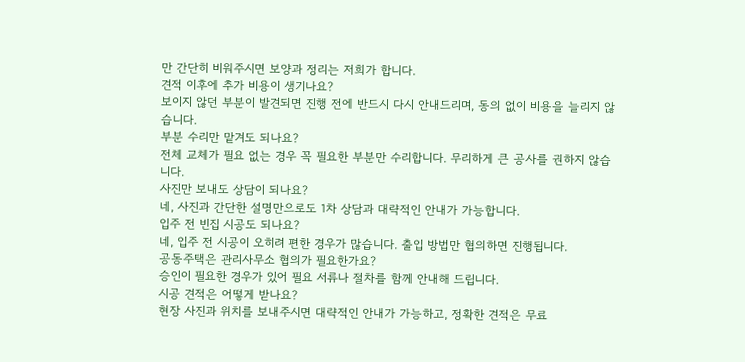만 간단히 비워주시면 보양과 정리는 저희가 합니다.
견적 이후에 추가 비용이 생기나요?
보이지 않던 부분이 발견되면 진행 전에 반드시 다시 안내드리며, 동의 없이 비용을 늘리지 않습니다.
부분 수리만 맡겨도 되나요?
전체 교체가 필요 없는 경우 꼭 필요한 부분만 수리합니다. 무리하게 큰 공사를 권하지 않습니다.
사진만 보내도 상담이 되나요?
네, 사진과 간단한 설명만으로도 1차 상담과 대략적인 안내가 가능합니다.
입주 전 빈집 시공도 되나요?
네, 입주 전 시공이 오히려 편한 경우가 많습니다. 출입 방법만 협의하면 진행됩니다.
공동주택은 관리사무소 협의가 필요한가요?
승인이 필요한 경우가 있어 필요 서류나 절차를 함께 안내해 드립니다.
시공 견적은 어떻게 받나요?
현장 사진과 위치를 보내주시면 대략적인 안내가 가능하고, 정확한 견적은 무료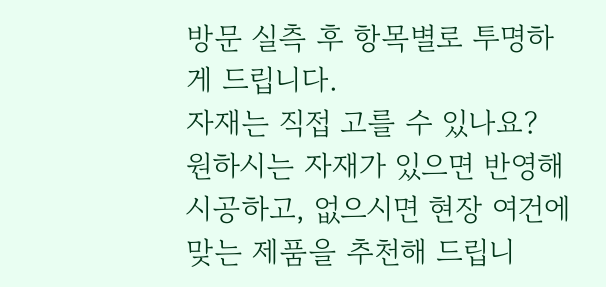방문 실측 후 항목별로 투명하게 드립니다.
자재는 직접 고를 수 있나요?
원하시는 자재가 있으면 반영해 시공하고, 없으시면 현장 여건에 맞는 제품을 추천해 드립니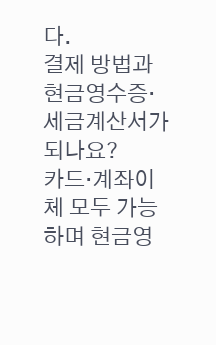다.
결제 방법과 현금영수증·세금계산서가 되나요?
카드·계좌이체 모두 가능하며 현금영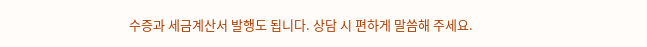수증과 세금계산서 발행도 됩니다. 상담 시 편하게 말씀해 주세요.